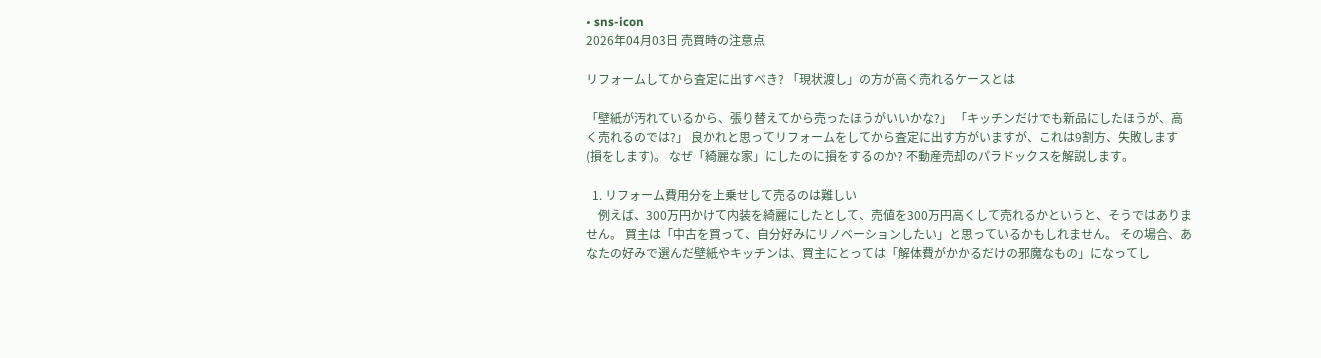• sns-icon
2026年04月03日 売買時の注意点

リフォームしてから査定に出すべき? 「現状渡し」の方が高く売れるケースとは

「壁紙が汚れているから、張り替えてから売ったほうがいいかな?」 「キッチンだけでも新品にしたほうが、高く売れるのでは?」 良かれと思ってリフォームをしてから査定に出す方がいますが、これは9割方、失敗します(損をします)。 なぜ「綺麗な家」にしたのに損をするのか? 不動産売却のパラドックスを解説します。

  1. リフォーム費用分を上乗せして売るのは難しい
    例えば、300万円かけて内装を綺麗にしたとして、売値を300万円高くして売れるかというと、そうではありません。 買主は「中古を買って、自分好みにリノベーションしたい」と思っているかもしれません。 その場合、あなたの好みで選んだ壁紙やキッチンは、買主にとっては「解体費がかかるだけの邪魔なもの」になってし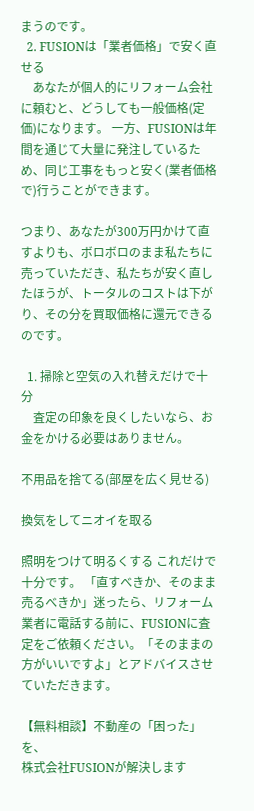まうのです。
  2. FUSIONは「業者価格」で安く直せる
    あなたが個人的にリフォーム会社に頼むと、どうしても一般価格(定価)になります。 一方、FUSIONは年間を通じて大量に発注しているため、同じ工事をもっと安く(業者価格で)行うことができます。

つまり、あなたが300万円かけて直すよりも、ボロボロのまま私たちに売っていただき、私たちが安く直したほうが、トータルのコストは下がり、その分を買取価格に還元できるのです。

  1. 掃除と空気の入れ替えだけで十分
    査定の印象を良くしたいなら、お金をかける必要はありません。

不用品を捨てる(部屋を広く見せる)

換気をしてニオイを取る

照明をつけて明るくする これだけで十分です。 「直すべきか、そのまま売るべきか」迷ったら、リフォーム業者に電話する前に、FUSIONに査定をご依頼ください。「そのままの方がいいですよ」とアドバイスさせていただきます。

【無料相談】不動産の「困った」を、
株式会社FUSIONが解決します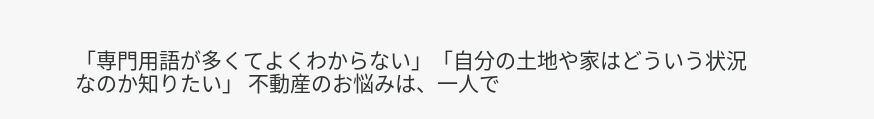「専門用語が多くてよくわからない」「自分の土地や家はどういう状況なのか知りたい」 不動産のお悩みは、一人で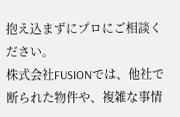抱え込まずにプロにご相談ください。
株式会社FUSIONでは、他社で断られた物件や、複雑な事情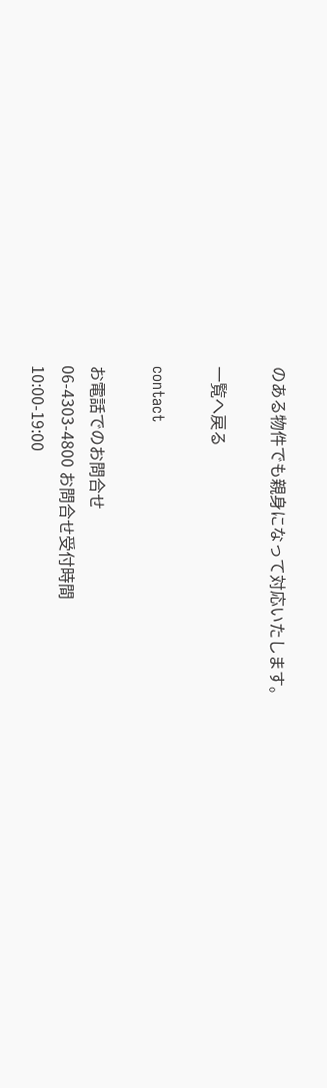のある物件でも親身になって対応いたします。

一覧へ戻る

contact

お電話でのお問合せ
06-4303-4800 お問合せ受付時間
10:00-19:00